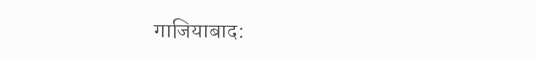गाजियाबाद: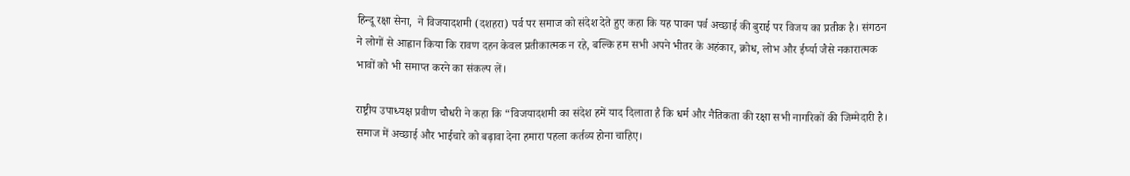हिन्दू रक्षा सेना,  ने विजयादशमी (दशहरा) पर्व पर समाज को संदेश देते हुए कहा कि यह पावन पर्व अच्छाई की बुराई पर विजय का प्रतीक है। संगठन ने लोगों से आह्वान किया कि रावण दहन केवल प्रतीकात्मक न रहे, बल्कि हम सभी अपने भीतर के अहंकार, क्रोध, लोभ और ईर्ष्या जैसे नकारात्मक भावों को भी समाप्त करने का संकल्प लें।

राष्ट्रीय उपाध्यक्ष प्रवीण चौधरी ने कहा कि “विजयादशमी का संदेश हमें याद दिलाता है कि धर्म और नैतिकता की रक्षा सभी नागरिकों की जिम्मेदारी है। समाज में अच्छाई और भाईचारे को बढ़ावा देना हमारा पहला कर्तव्य होना चाहिए।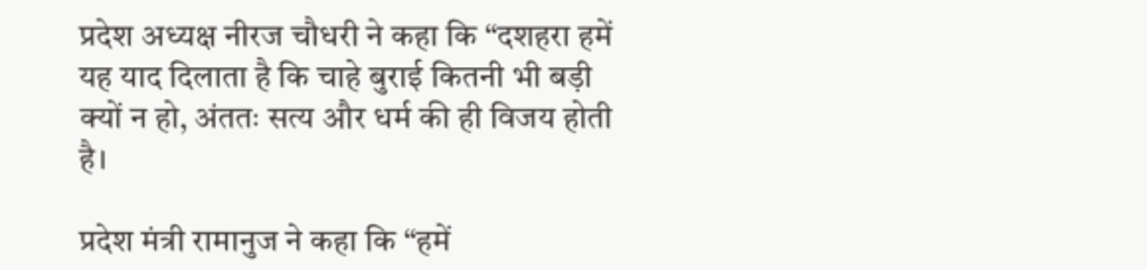प्रदेश अध्यक्ष नीरज चौधरी ने कहा कि “दशहरा हमें यह याद दिलाता है कि चाहे बुराई कितनी भी बड़ी क्यों न हो, अंततः सत्य और धर्म की ही विजय होती है।

प्रदेश मंत्री रामानुज ने कहा कि “हमें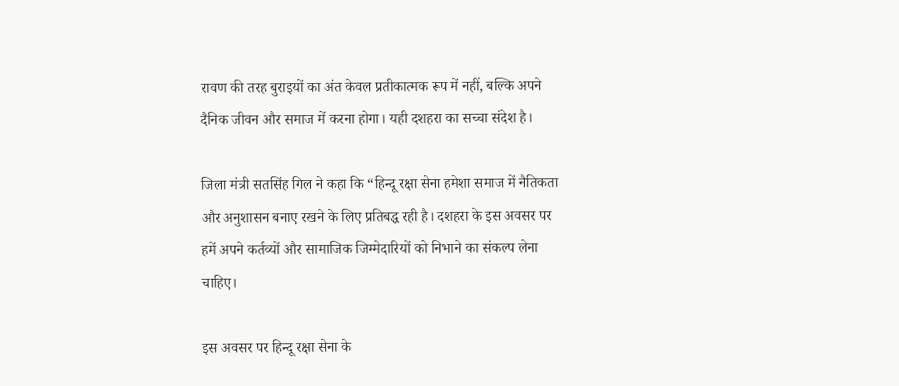रावण की तरह बुराइयों का अंत केवल प्रतीकात्मक रूप में नहीं, बल्कि अपने दैनिक जीवन और समाज में करना होगा। यही दशहरा का सच्चा संदेश है।

जिला मंत्री सतसिंह गिल ने कहा कि “हिन्दू रक्षा सेना हमेशा समाज में नैतिकता और अनुशासन बनाए रखने के लिए प्रतिबद्ध रही है। दशहरा के इस अवसर पर हमें अपने कर्तव्यों और सामाजिक जिम्मेदारियों को निभाने का संकल्प लेना चाहिए।

इस अवसर पर हिन्दू रक्षा सेना के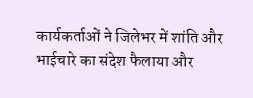कार्यकर्ताओं ने जिलेभर में शांति और भाईचारे का संदेश फैलाया और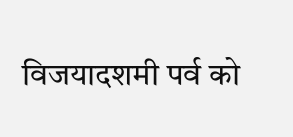विजयादशमी पर्व को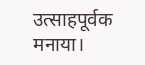उत्साहपूर्वक मनाया।